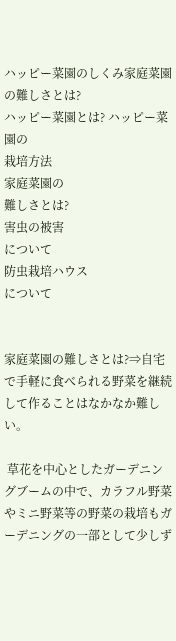ハッピー菜園のしくみ家庭菜園の難しさとは?
ハッピー菜園とは? ハッピー菜園の
栽培方法
家庭菜園の
難しさとは?
害虫の被害
について
防虫栽培ハウス
について


家庭菜園の難しさとは?⇒自宅で手軽に食べられる野菜を継続して作ることはなかなか難しい。

 草花を中心としたガーデニングブームの中で、カラフル野菜やミニ野菜等の野菜の栽培もガーデニングの一部として少しず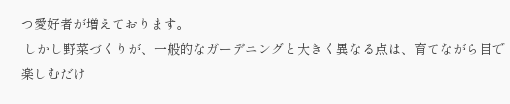つ愛好者が増えております。
 しかし野菜づくりが、一般的なガーデニングと大きく異なる点は、育てながら目で楽しむだけ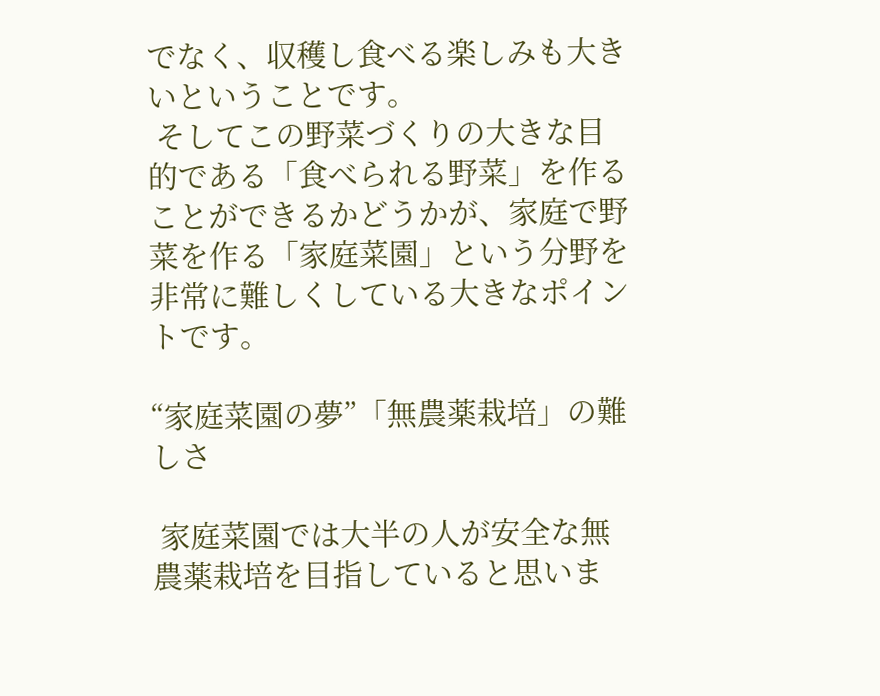でなく、収穫し食べる楽しみも大きいということです。
 そしてこの野菜づくりの大きな目的である「食べられる野菜」を作ることができるかどうかが、家庭で野菜を作る「家庭菜園」という分野を非常に難しくしている大きなポイントです。

“家庭菜園の夢”「無農薬栽培」の難しさ

 家庭菜園では大半の人が安全な無農薬栽培を目指していると思いま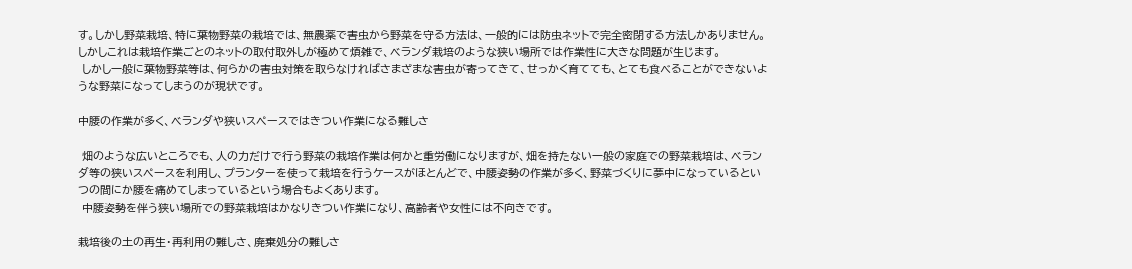す。しかし野菜栽培、特に葉物野菜の栽培では、無農薬で害虫から野菜を守る方法は、一般的には防虫ネットで完全密閉する方法しかありません。しかしこれは栽培作業ごとのネットの取付取外しが極めて煩雑で、ベランダ栽培のような狭い場所では作業性に大きな問題が生じます。
 しかし一般に葉物野菜等は、何らかの害虫対策を取らなければさまざまな害虫が寄ってきて、せっかく育てても、とても食べることができないような野菜になってしまうのが現状です。

中腰の作業が多く、ベランダや狭いスペースではきつい作業になる難しさ

 畑のような広いところでも、人の力だけで行う野菜の栽培作業は何かと重労働になりますが、畑を持たない一般の家庭での野菜栽培は、ベランダ等の狭いスペースを利用し、プランターを使って栽培を行うケースがほとんどで、中腰姿勢の作業が多く、野菜づくりに夢中になっているといつの間にか腰を痛めてしまっているという場合もよくあります。
 中腰姿勢を伴う狭い場所での野菜栽培はかなりきつい作業になり、高齢者や女性には不向きです。

栽培後の土の再生・再利用の難しさ、廃棄処分の難しさ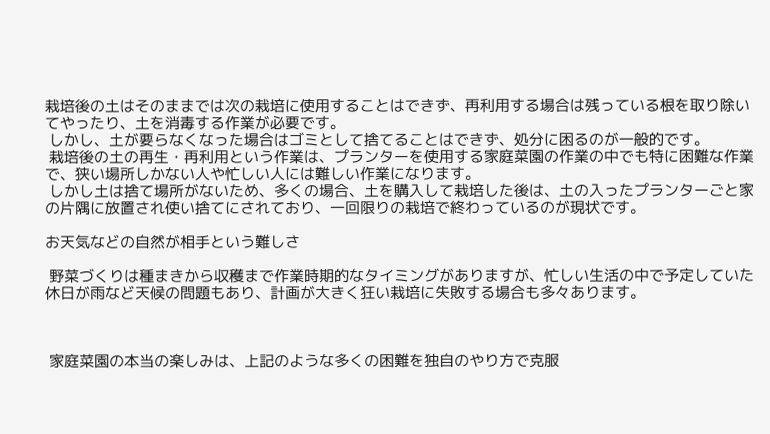栽培後の土はそのままでは次の栽培に使用することはできず、再利用する場合は残っている根を取り除いてやったり、土を消毒する作業が必要です。
 しかし、土が要らなくなった場合はゴミとして捨てることはできず、処分に困るのが一般的です。
 栽培後の土の再生・再利用という作業は、プランターを使用する家庭菜園の作業の中でも特に困難な作業で、狭い場所しかない人や忙しい人には難しい作業になります。
 しかし土は捨て場所がないため、多くの場合、土を購入して栽培した後は、土の入ったプランターごと家の片隅に放置され使い捨てにされており、一回限りの栽培で終わっているのが現状です。

お天気などの自然が相手という難しさ

 野菜づくりは種まきから収穫まで作業時期的なタイミングがありますが、忙しい生活の中で予定していた休日が雨など天候の問題もあり、計画が大きく狂い栽培に失敗する場合も多々あります。



 家庭菜園の本当の楽しみは、上記のような多くの困難を独自のやり方で克服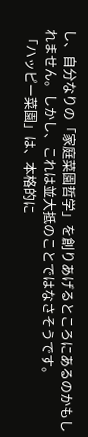し、自分なりの「家庭菜園哲学」を創りあげるところにあるのかもしれません。しかし、これは並大抵のことではなさそうです。
 「ハッピー菜園」は、本格的に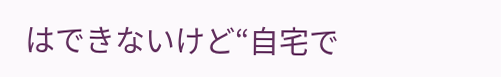はできないけど“自宅で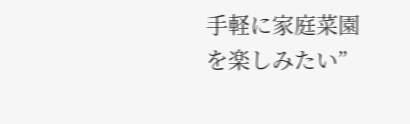手軽に家庭菜園を楽しみたい”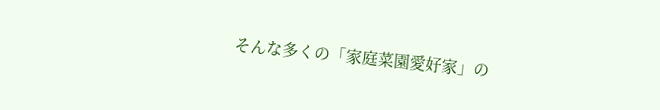そんな多くの「家庭菜園愛好家」の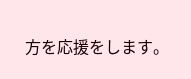方を応援をします。